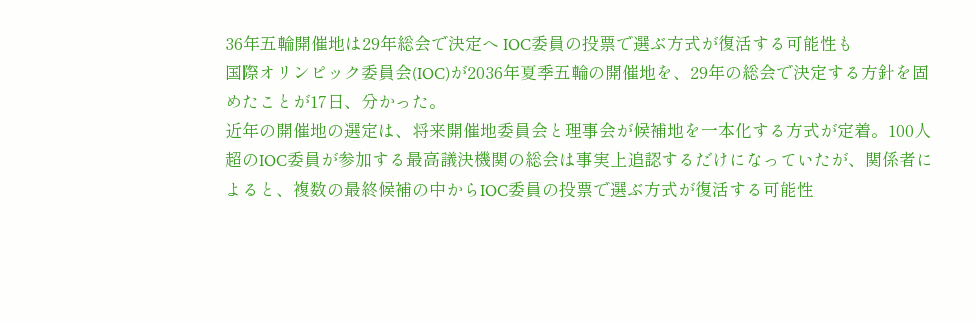36年五輪開催地は29年総会で決定へ IOC委員の投票で選ぶ方式が復活する可能性も
国際オリンピック委員会(IOC)が2036年夏季五輪の開催地を、29年の総会で決定する方針を固めたことが17日、分かった。
近年の開催地の選定は、将来開催地委員会と理事会が候補地を一本化する方式が定着。100人超のIOC委員が参加する最高議決機関の総会は事実上追認するだけになっていたが、関係者によると、複数の最終候補の中からIOC委員の投票で選ぶ方式が復活する可能性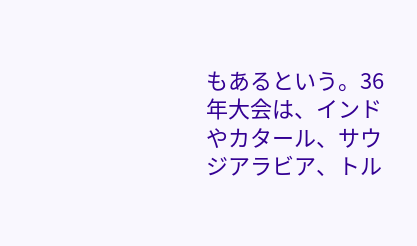もあるという。36年大会は、インドやカタール、サウジアラビア、トル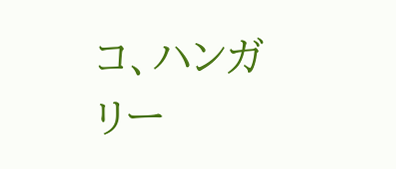コ、ハンガリー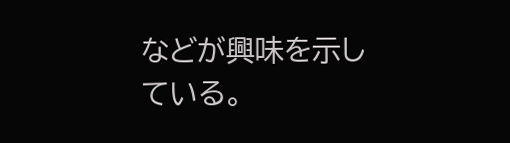などが興味を示している。